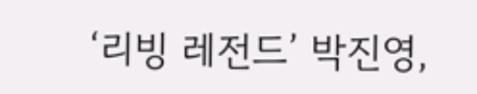‘리빙 레전드’ 박진영,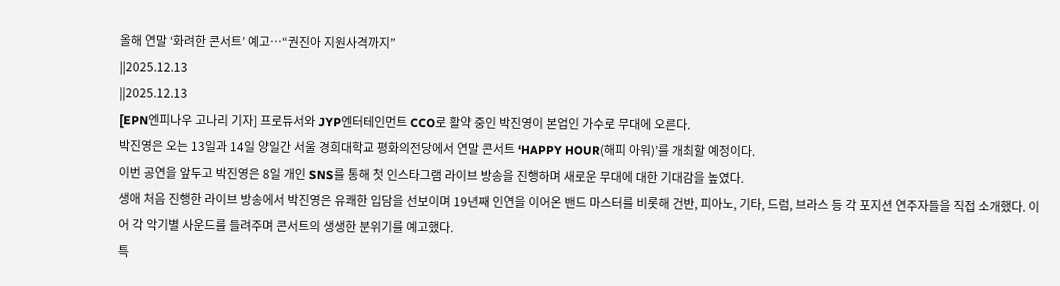올해 연말 ‘화려한 콘서트’ 예고…“권진아 지원사격까지”
||2025.12.13
||2025.12.13
[EPN엔피나우 고나리 기자] 프로듀서와 JYP엔터테인먼트 CCO로 활약 중인 박진영이 본업인 가수로 무대에 오른다.
박진영은 오는 13일과 14일 양일간 서울 경희대학교 평화의전당에서 연말 콘서트 ‘HAPPY HOUR(해피 아워)’를 개최할 예정이다.
이번 공연을 앞두고 박진영은 8일 개인 SNS를 통해 첫 인스타그램 라이브 방송을 진행하며 새로운 무대에 대한 기대감을 높였다.
생애 처음 진행한 라이브 방송에서 박진영은 유쾌한 입담을 선보이며 19년째 인연을 이어온 밴드 마스터를 비롯해 건반, 피아노, 기타, 드럼, 브라스 등 각 포지션 연주자들을 직접 소개했다. 이어 각 악기별 사운드를 들려주며 콘서트의 생생한 분위기를 예고했다.
특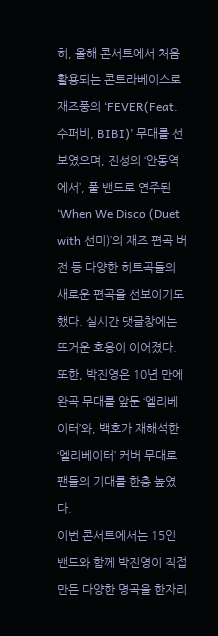히, 올해 콘서트에서 처음 활용되는 콘트라베이스로 재즈풍의 ‘FEVER(Feat. 수퍼비, BIBI)’ 무대를 선보였으며, 진성의 ‘안동역에서’, 풀 밴드로 연주된 ‘When We Disco (Duet with 선미)’의 재즈 편곡 버전 등 다양한 히트곡들의 새로운 편곡을 선보이기도 했다. 실시간 댓글창에는 뜨거운 호응이 이어졌다.
또한, 박진영은 10년 만에 완곡 무대를 앞둔 ‘엘리베이터’와, 백호가 재해석한 ‘엘리베이터’ 커버 무대로 팬들의 기대를 한층 높였다.
이번 콘서트에서는 15인 밴드와 함께 박진영이 직접 만든 다양한 명곡을 한자리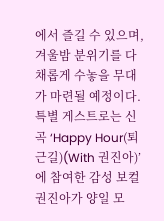에서 즐길 수 있으며, 겨울밤 분위기를 다채롭게 수놓을 무대가 마련될 예정이다.
특별 게스트로는 신곡 ‘Happy Hour(퇴근길)(With 권진아)’에 참여한 감성 보컬 권진아가 양일 모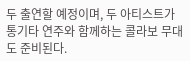두 출연할 예정이며, 두 아티스트가 통기타 연주와 함께하는 콜라보 무대도 준비된다.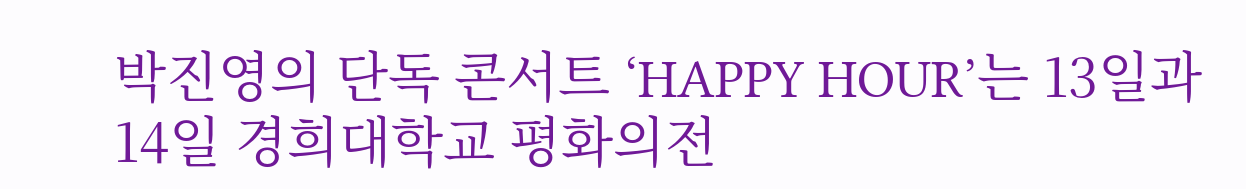박진영의 단독 콘서트 ‘HAPPY HOUR’는 13일과 14일 경희대학교 평화의전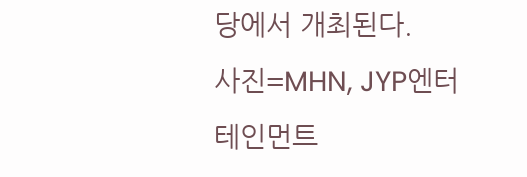당에서 개최된다.
사진=MHN, JYP엔터테인먼트